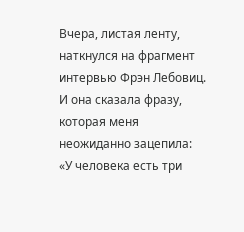Вчера, листая ленту, наткнулся на фрагмент интервью Фрэн Лебовиц.
И она сказала фразу, которая меня неожиданно зацепила:
«У человека есть три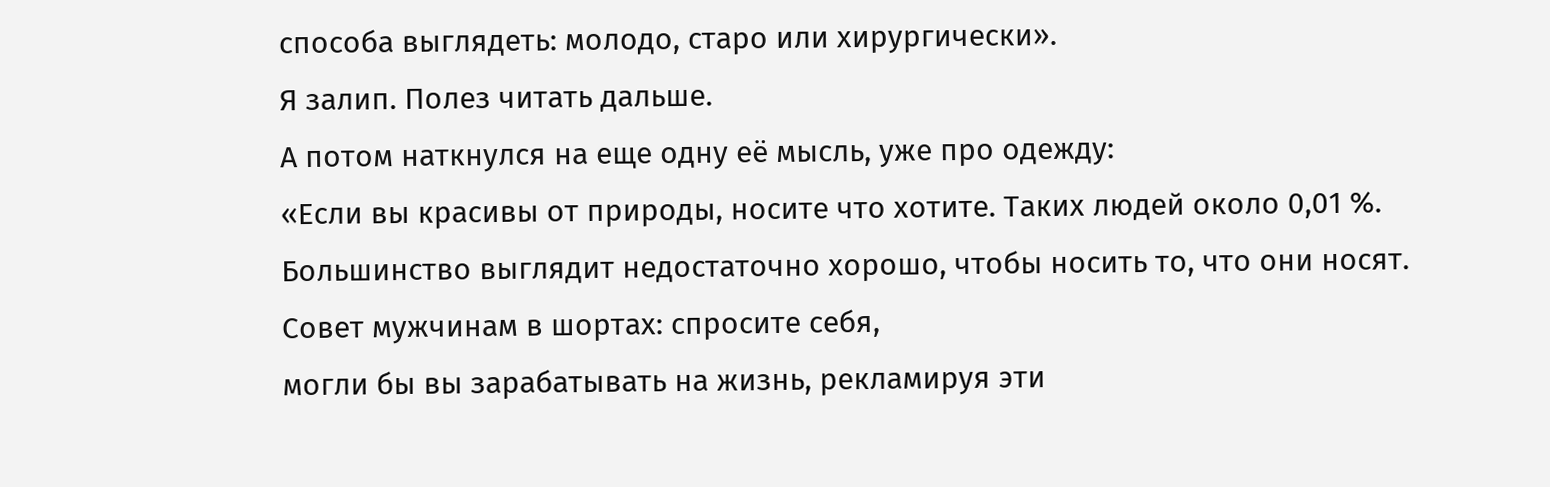способа выглядеть: молодо, старо или хирургически».
Я залип. Полез читать дальше.
А потом наткнулся на еще одну её мысль, уже про одежду:
«Если вы красивы от природы, носите что хотите. Таких людей около 0,01 %.
Большинство выглядит недостаточно хорошо, чтобы носить то, что они носят.
Совет мужчинам в шортах: спросите себя,
могли бы вы зарабатывать на жизнь, рекламируя эти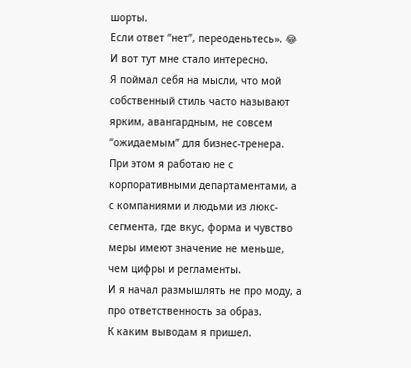шорты.
Если ответ “нет”, переоденьтесь». 😂
И вот тут мне стало интересно.
Я поймал себя на мысли, что мой собственный стиль часто называют ярким, авангардным, не совсем “ожидаемым” для бизнес-тренера.
При этом я работаю не с корпоративными департаментами, а с компаниями и людьми из люкс-сегмента, где вкус, форма и чувство меры имеют значение не меньше, чем цифры и регламенты.
И я начал размышлять не про моду, а про ответственность за образ.
К каким выводам я пришел.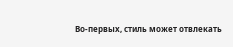Во-первых, стиль может отвлекать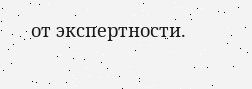от экспертности.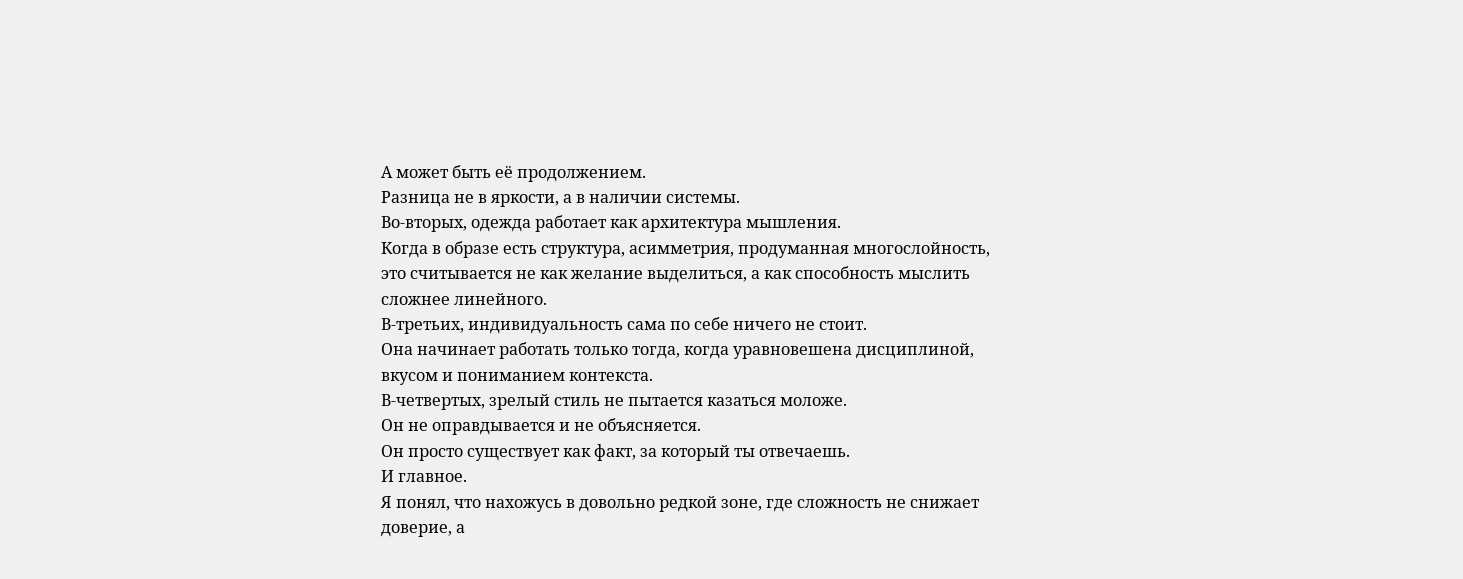А может быть её продолжением.
Разница не в яркости, а в наличии системы.
Во-вторых, одежда работает как архитектура мышления.
Когда в образе есть структура, асимметрия, продуманная многослойность, это считывается не как желание выделиться, а как способность мыслить сложнее линейного.
В-третьих, индивидуальность сама по себе ничего не стоит.
Она начинает работать только тогда, когда уравновешена дисциплиной, вкусом и пониманием контекста.
В-четвертых, зрелый стиль не пытается казаться моложе.
Он не оправдывается и не объясняется.
Он просто существует как факт, за который ты отвечаешь.
И главное.
Я понял, что нахожусь в довольно редкой зоне, где сложность не снижает доверие, а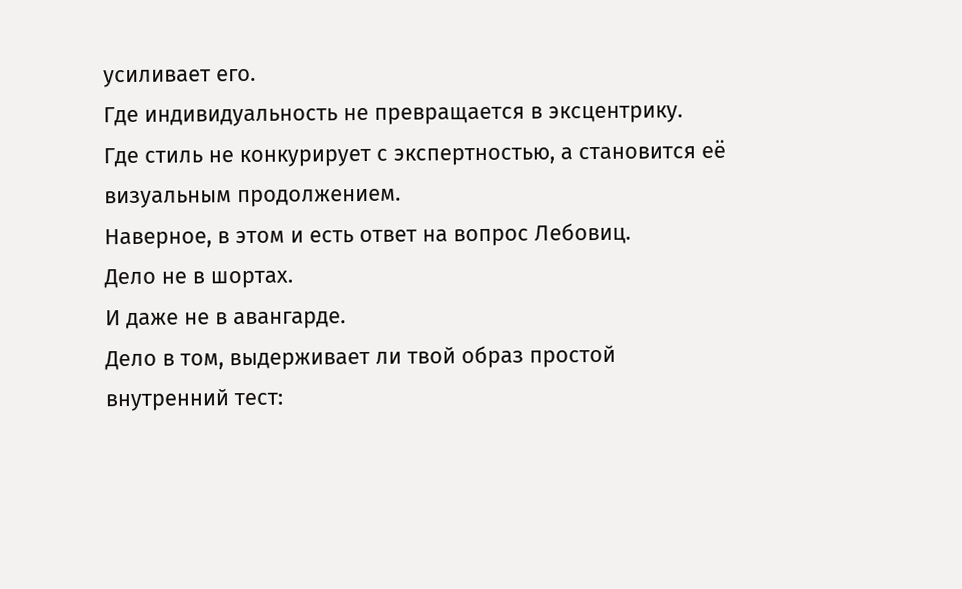усиливает его.
Где индивидуальность не превращается в эксцентрику.
Где стиль не конкурирует с экспертностью, а становится её визуальным продолжением.
Наверное, в этом и есть ответ на вопрос Лебовиц.
Дело не в шортах.
И даже не в авангарде.
Дело в том, выдерживает ли твой образ простой внутренний тест: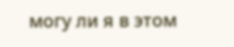могу ли я в этом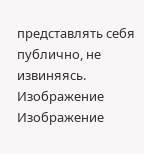представлять себя публично, не извиняясь.
Изображение
Изображение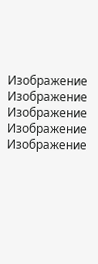Изображение
Изображение
Изображение
Изображение
Изображение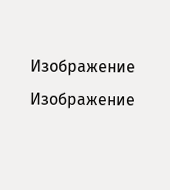Изображение
Изображение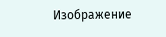Изображение